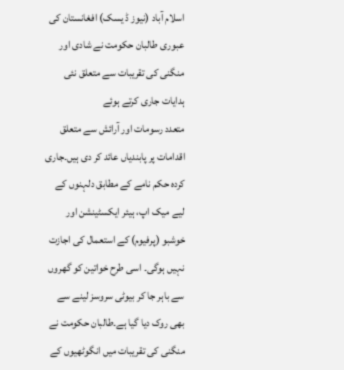اسلام آباد (نیوز ڈ یسک) افغانستان کی عبوری طالبان حکومت نے شادی اور منگنی کی تقریبات سے متعلق نئی ہدایات جاری کرتے ہوئے
متعدد رسومات اور آرائش سے متعلق اقدامات پر پابندیاں عائد کر دی ہیں۔جاری کردہ حکم نامے کے مطابق دلہنوں کے لیے میک اپ، ہیئر ایکسٹینشن اور خوشبو (پرفیوم) کے استعمال کی اجازت نہیں ہوگی۔ اسی طرح خواتین کو گھروں سے باہر جا کر بیوٹی سروسز لینے سے بھی روک دیا گیا ہے۔طالبان حکومت نے منگنی کی تقریبات میں انگوٹھیوں کے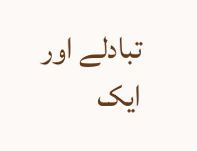تبادلے اور ایک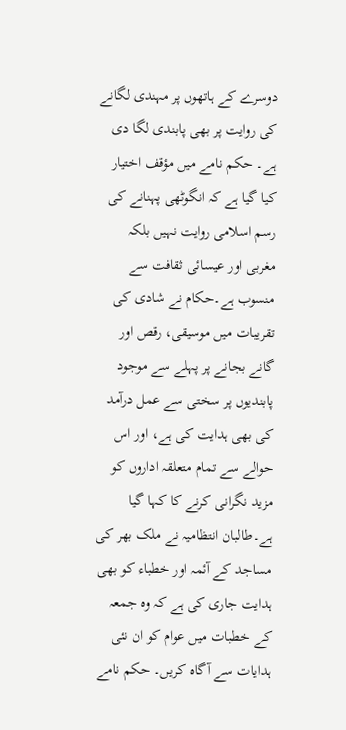دوسرے کے ہاتھوں پر مہندی لگانے کی روایت پر بھی پابندی لگا دی ہے۔ حکم نامے میں مؤقف اختیار کیا گیا ہے کہ انگوٹھی پہنانے کی رسم اسلامی روایت نہیں بلکہ مغربی اور عیسائی ثقافت سے منسوب ہے۔حکام نے شادی کی تقریبات میں موسیقی، رقص اور گانے بجانے پر پہلے سے موجود پابندیوں پر سختی سے عمل درآمد کی بھی ہدایت کی ہے، اور اس حوالے سے تمام متعلقہ اداروں کو مزید نگرانی کرنے کا کہا گیا ہے۔طالبان انتظامیہ نے ملک بھر کی مساجد کے آئمہ اور خطباء کو بھی ہدایت جاری کی ہے کہ وہ جمعہ کے خطبات میں عوام کو ان نئی ہدایات سے آگاہ کریں۔ حکم نامے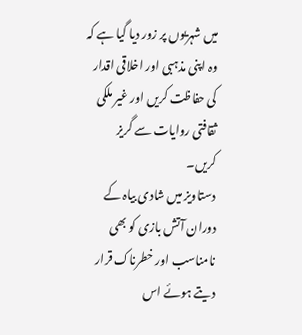میں شہریوں پر زور دیا گیا ہے کہ وہ اپنی مذہبی اور اخلاقی اقدار کی حفاظت کریں اور غیر ملکی ثقافتی روایات سے گریز کریں۔
دستاویز میں شادی بیاہ کے دوران آتش بازی کو بھی نامناسب اور خطرناک قرار دیتے ہوئے اس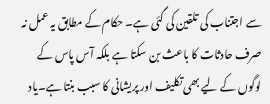سے اجتناب کی تلقین کی گئی ہے۔ حکام کے مطابق یہ عمل نہ صرف حادثات کا باعث بن سکتا ہے بلکہ آس پاس کے لوگوں کے لیے بھی تکلیف اور پریشانی کا سبب بنتا ہے۔یاد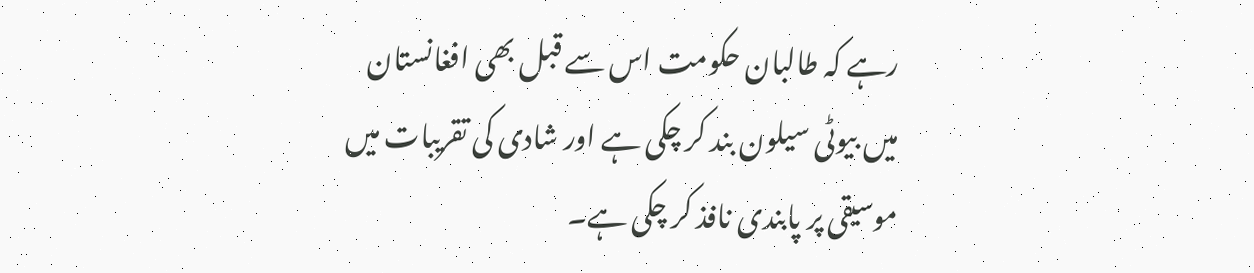رہے کہ طالبان حکومت اس سے قبل بھی افغانستان میں بیوٹی سیلون بند کر چکی ہے اور شادی کی تقریبات میں موسیقی پر پابندی نافذ کر چکی ہے۔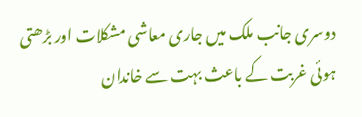دوسری جانب ملک میں جاری معاشی مشکلات اور بڑھتی ہوئی غربت کے باعث بہت سے خاندان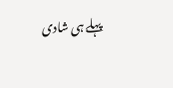پہلے ہی شادی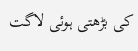کی بڑھتی ہوئی لاگت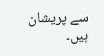سے پریشان ہیں۔